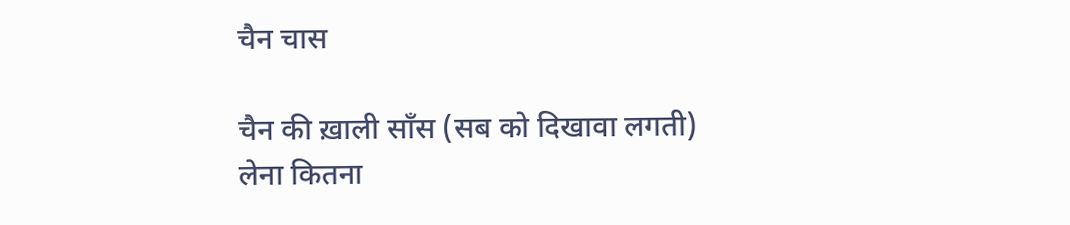चैन चास

चैन की ख़ाली साँस (सब को दिखावा लगती)
लेना कितना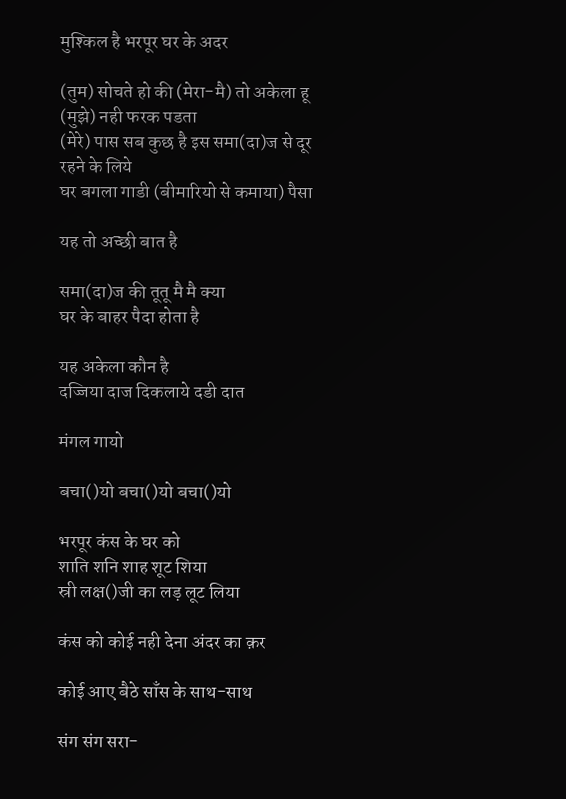मुश्किल है भरपूर घर के अदर

(तुम) सोचते हो की (मेरा-मै) तो अकेला हू (मुझे) नही फरक पडता
(मेरे) पास सब कुछ है इस समा(दा)ज से दूर रहने के लिये
घर बगला गाडी (बीमारियो से कमाया) पैसा

यह तो अच्छी बात है

समा(दा)ज की तूतू मै मै क्या
घर के बाहर पैदा होता है

यह अकेला कौन है
दज्जिया दाज दिकलाये दडी दात

मंगल गायो

बचा()यो बचा()यो बचा()यो

भरपूर कंस के घर को
शाति शनि शाह शूट शिया
स्री लक्ष()जी का लड़ लूट लिया

कंस को कोई नही देना अंदर का क़र

कोई आए बैठे साँस के साथ-साथ

संग संग सरा-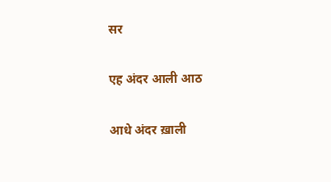सर

एह अंदर आली आठ

आधे अंदर ख़ाली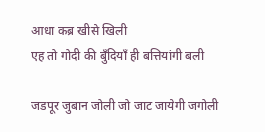आधा कब्र खीसे खिली
एह तो गोदी की बुँदियाँ ही बत्तियांगी बली

जडपूर जुबान जोली जो जाट जायेगी जगोली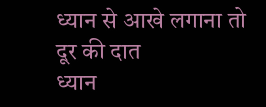ध्यान से आखे लगाना तो दूर की दात
ध्यान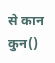से कान कुन()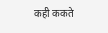कही ककते